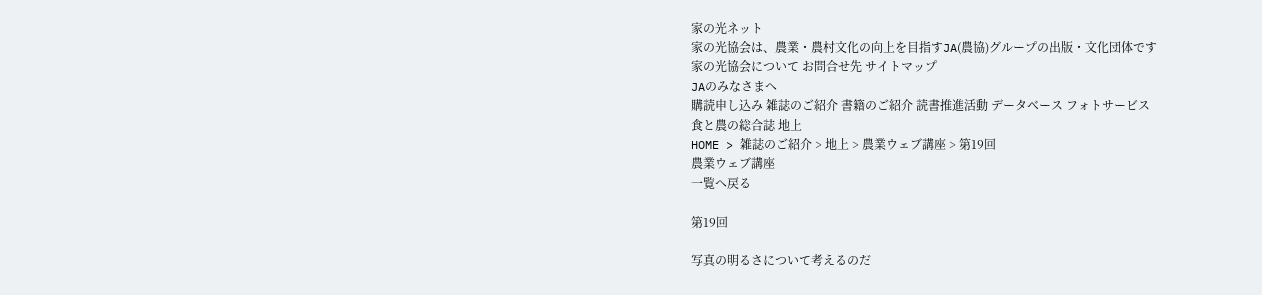家の光ネット
家の光協会は、農業・農村文化の向上を目指すJA(農協)グループの出版・文化団体です
家の光協会について お問合せ先 サイトマップ
JAのみなさまへ
購読申し込み 雑誌のご紹介 書籍のご紹介 読書推進活動 データベース フォトサービス
食と農の総合誌 地上
HOME > 雑誌のご紹介 > 地上 > 農業ウェブ講座 > 第19回
農業ウェブ講座
一覧へ戻る

第19回

写真の明るさについて考えるのだ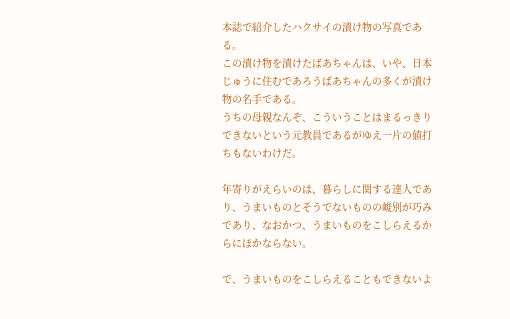本誌で紹介したハクサイの漬け物の写真である。
この漬け物を漬けたばあちゃんは、いや、日本じゅうに住むであろうばあちゃんの多くが漬け物の名手である。
うちの母親なんぞ、こういうことはまるっきりできないという元教員であるがゆえ一片の値打ちもないわけだ。

年寄りがえらいのは、暮らしに関する達人であり、うまいものとそうでないものの峻別が巧みであり、なおかつ、うまいものをこしらえるからにほかならない。

で、うまいものをこしらえることもできないよ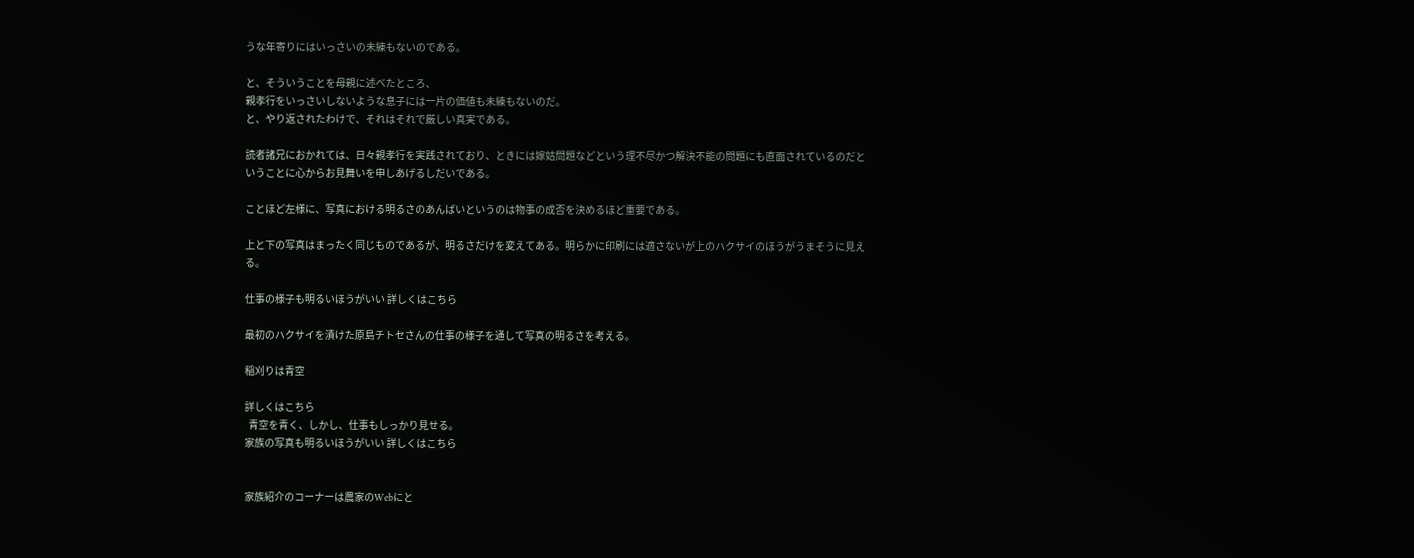うな年寄りにはいっさいの未練もないのである。

と、そういうことを母親に述べたところ、
親孝行をいっさいしないような息子には一片の価値も未練もないのだ。
と、やり返されたわけで、それはそれで厳しい真実である。

読者諸兄におかれては、日々親孝行を実践されており、ときには嫁姑問題などという理不尽かつ解決不能の問題にも直面されているのだということに心からお見舞いを申しあげるしだいである。

ことほど左様に、写真における明るさのあんばいというのは物事の成否を決めるほど重要である。

上と下の写真はまったく同じものであるが、明るさだけを変えてある。明らかに印刷には適さないが上のハクサイのほうがうまそうに見える。

仕事の様子も明るいほうがいい 詳しくはこちら

最初のハクサイを漬けた原島チトセさんの仕事の様子を通して写真の明るさを考える。

稲刈りは青空

詳しくはこちら
  青空を青く、しかし、仕事もしっかり見せる。
家族の写真も明るいほうがいい 詳しくはこちら


家族紹介のコーナーは農家のWebにと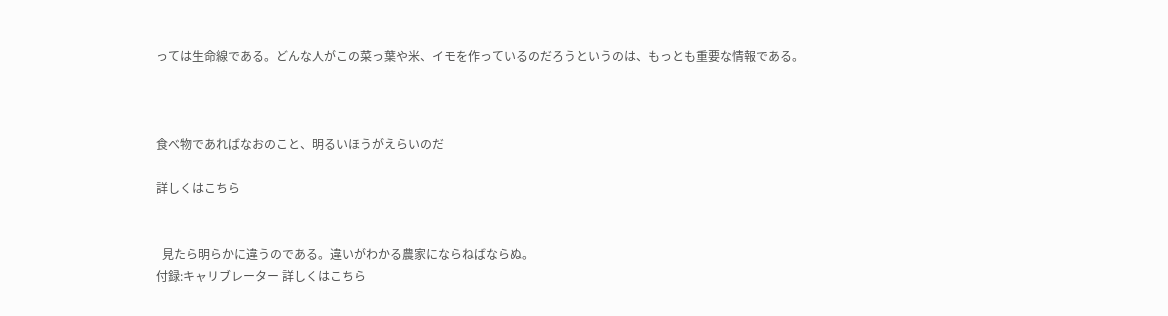っては生命線である。どんな人がこの菜っ葉や米、イモを作っているのだろうというのは、もっとも重要な情報である。



食べ物であればなおのこと、明るいほうがえらいのだ

詳しくはこちら


  見たら明らかに違うのである。違いがわかる農家にならねばならぬ。
付録:キャリブレーター 詳しくはこちら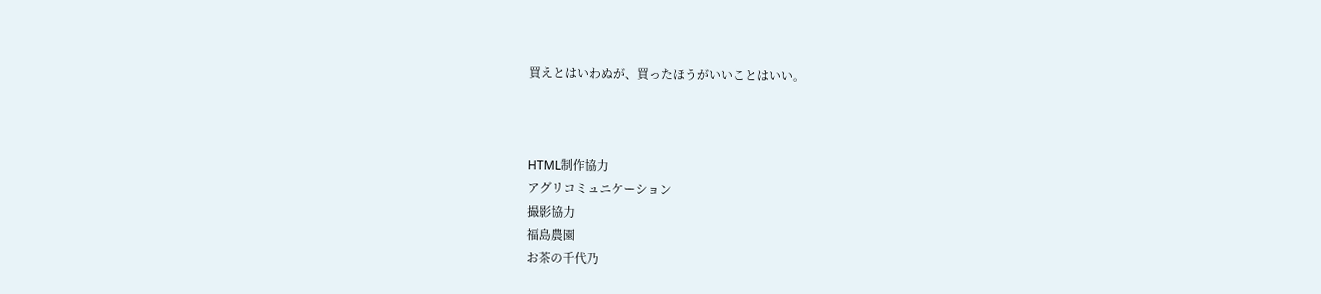買えとはいわぬが、買ったほうがいいことはいい。



HTML制作協力
アグリコミュニケーション
撮影協力
福島農園
お茶の千代乃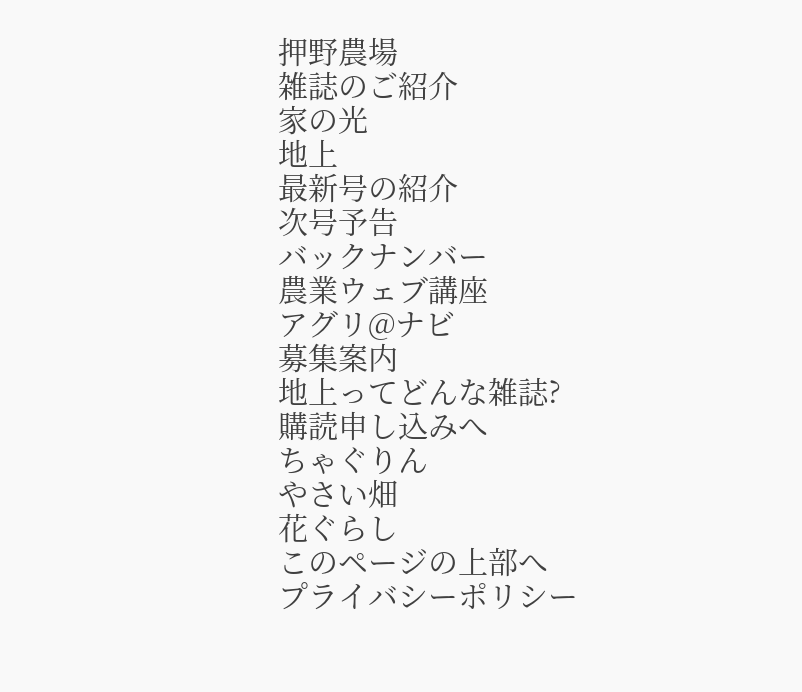押野農場
雑誌のご紹介
家の光
地上
最新号の紹介
次号予告
バックナンバー
農業ウェブ講座
アグリ@ナビ
募集案内
地上ってどんな雑誌?
購読申し込みへ
ちゃぐりん
やさい畑
花ぐらし
このページの上部へ
プライバシーポリシー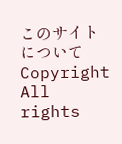このサイトについて
Copyright All rights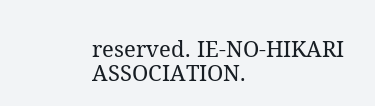reserved. IE-NO-HIKARI ASSOCIATION.